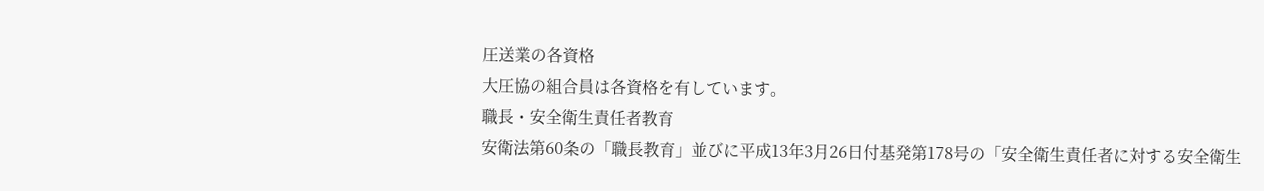圧送業の各資格
大圧協の組合員は各資格を有しています。
職長・安全衛生責任者教育
安衛法第60条の「職長教育」並びに平成13年3月26日付基発第178号の「安全衛生責任者に対する安全衛生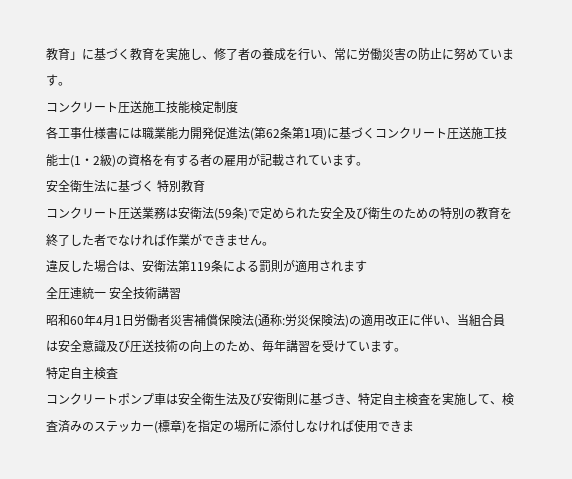教育」に基づく教育を実施し、修了者の養成を行い、常に労働災害の防止に努めています。
コンクリート圧送施工技能検定制度
各工事仕様書には職業能力開発促進法(第62条第1項)に基づくコンクリート圧送施工技能士(1・2級)の資格を有する者の雇用が記載されています。
安全衛生法に基づく 特別教育
コンクリート圧送業務は安衛法(59条)で定められた安全及び衛生のための特別の教育を終了した者でなければ作業ができません。
違反した場合は、安衛法第119条による罰則が適用されます
全圧連統一 安全技術講習
昭和60年4月1日労働者災害補償保険法(通称:労災保険法)の適用改正に伴い、当組合員は安全意識及び圧送技術の向上のため、毎年講習を受けています。
特定自主検査
コンクリートポンプ車は安全衛生法及び安衛則に基づき、特定自主検査を実施して、検査済みのステッカー(標章)を指定の場所に添付しなければ使用できま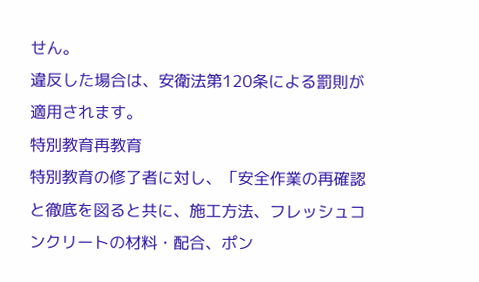せん。
違反した場合は、安衛法第120条による罰則が適用されます。
特別教育再教育
特別教育の修了者に対し、「安全作業の再確認と徹底を図ると共に、施工方法、フレッシュコンクリートの材料・配合、ポン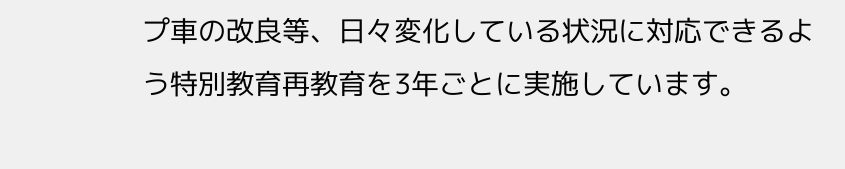プ車の改良等、日々変化している状況に対応できるよう特別教育再教育を3年ごとに実施しています。